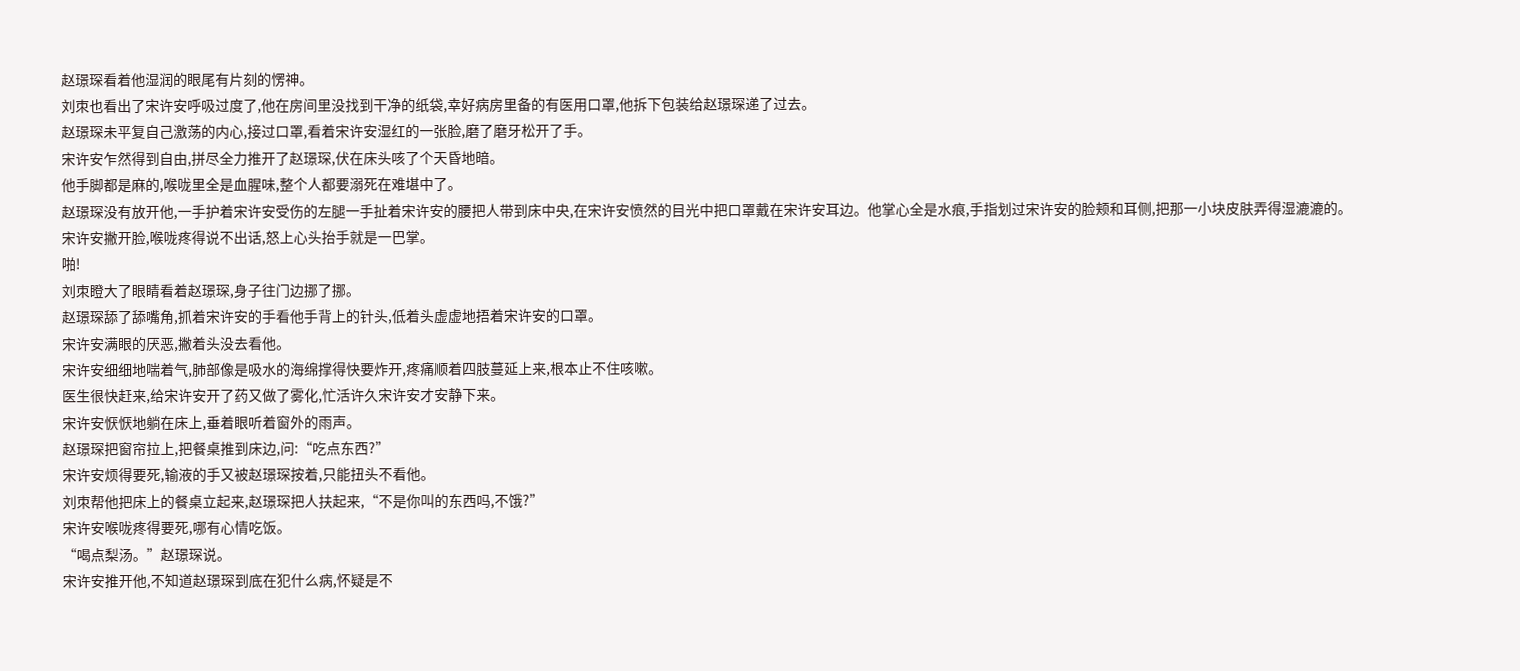赵璟琛看着他湿润的眼尾有片刻的愣神。
刘朿也看出了宋许安呼吸过度了,他在房间里没找到干净的纸袋,幸好病房里备的有医用口罩,他拆下包装给赵璟琛递了过去。
赵璟琛未平复自己激荡的内心,接过口罩,看着宋许安湿红的一张脸,磨了磨牙松开了手。
宋许安乍然得到自由,拼尽全力推开了赵璟琛,伏在床头咳了个天昏地暗。
他手脚都是麻的,喉咙里全是血腥味,整个人都要溺死在难堪中了。
赵璟琛没有放开他,一手护着宋许安受伤的左腿一手扯着宋许安的腰把人带到床中央,在宋许安愤然的目光中把口罩戴在宋许安耳边。他掌心全是水痕,手指划过宋许安的脸颊和耳侧,把那一小块皮肤弄得湿漉漉的。
宋许安撇开脸,喉咙疼得说不出话,怒上心头抬手就是一巴掌。
啪!
刘朿瞪大了眼睛看着赵璟琛,身子往门边挪了挪。
赵璟琛舔了舔嘴角,抓着宋许安的手看他手背上的针头,低着头虚虚地捂着宋许安的口罩。
宋许安满眼的厌恶,撇着头没去看他。
宋许安细细地喘着气,肺部像是吸水的海绵撑得快要炸开,疼痛顺着四肢蔓延上来,根本止不住咳嗽。
医生很快赶来,给宋许安开了药又做了雾化,忙活许久宋许安才安静下来。
宋许安恹恹地躺在床上,垂着眼听着窗外的雨声。
赵璟琛把窗帘拉上,把餐桌推到床边,问:“吃点东西?”
宋许安烦得要死,输液的手又被赵璟琛按着,只能扭头不看他。
刘朿帮他把床上的餐桌立起来,赵璟琛把人扶起来,“不是你叫的东西吗,不饿?”
宋许安喉咙疼得要死,哪有心情吃饭。
“喝点梨汤。”赵璟琛说。
宋许安推开他,不知道赵璟琛到底在犯什么病,怀疑是不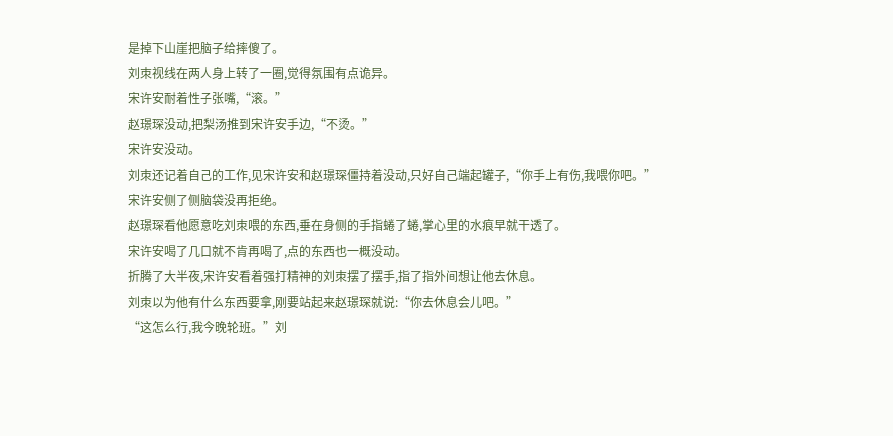是掉下山崖把脑子给摔傻了。
刘朿视线在两人身上转了一圈,觉得氛围有点诡异。
宋许安耐着性子张嘴,“滚。”
赵璟琛没动,把梨汤推到宋许安手边,“不烫。”
宋许安没动。
刘朿还记着自己的工作,见宋许安和赵璟琛僵持着没动,只好自己端起罐子,“你手上有伤,我喂你吧。”
宋许安侧了侧脑袋没再拒绝。
赵璟琛看他愿意吃刘朿喂的东西,垂在身侧的手指蜷了蜷,掌心里的水痕早就干透了。
宋许安喝了几口就不肯再喝了,点的东西也一概没动。
折腾了大半夜,宋许安看着强打精神的刘朿摆了摆手,指了指外间想让他去休息。
刘朿以为他有什么东西要拿,刚要站起来赵璟琛就说:“你去休息会儿吧。”
“这怎么行,我今晚轮班。”刘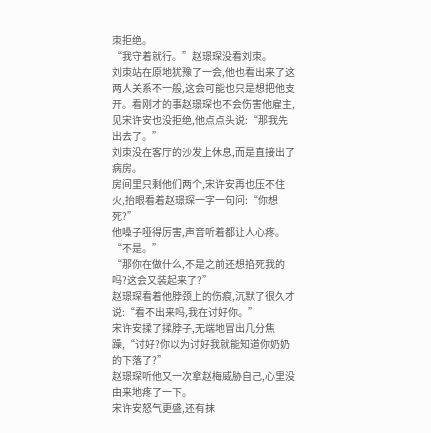朿拒绝。
“我守着就行。”赵璟琛没看刘朿。
刘朿站在原地犹豫了一会,他也看出来了这两人关系不一般,这会可能也只是想把他支开。看刚才的事赵璟琛也不会伤害他雇主,见宋许安也没拒绝,他点点头说:“那我先出去了。”
刘朿没在客厅的沙发上休息,而是直接出了病房。
房间里只剩他们两个,宋许安再也压不住火,抬眼看着赵璟琛一字一句问:“你想死?”
他嗓子哑得厉害,声音听着都让人心疼。
“不是。”
“那你在做什么,不是之前还想掐死我的吗?这会又装起来了?”
赵璟琛看着他脖颈上的伤痕,沉默了很久才说:“看不出来吗,我在讨好你。”
宋许安揉了揉脖子,无端地冒出几分焦躁,“讨好?你以为讨好我就能知道你奶奶的下落了?”
赵璟琛听他又一次拿赵梅威胁自己,心里没由来地疼了一下。
宋许安怒气更盛,还有抹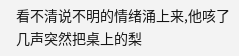看不清说不明的情绪涌上来,他咳了几声突然把桌上的梨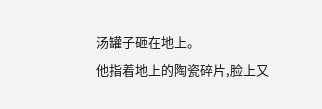汤罐子砸在地上。
他指着地上的陶瓷碎片,脸上又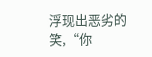浮现出恶劣的笑,“你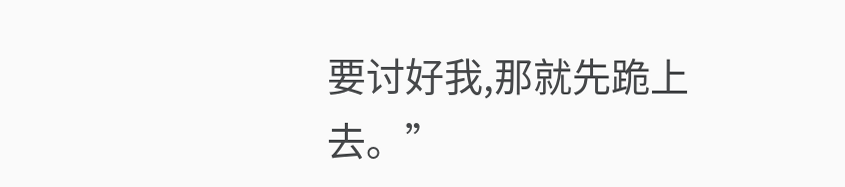要讨好我,那就先跪上去。”